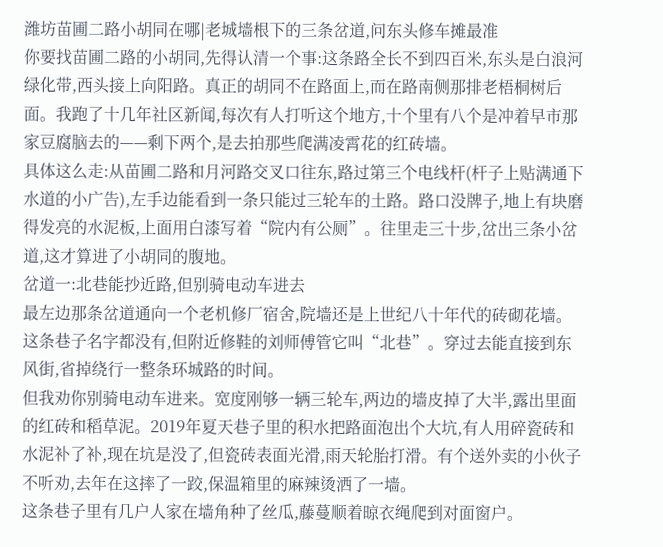潍坊苗圃二路小胡同在哪|老城墙根下的三条岔道,问东头修车摊最准
你要找苗圃二路的小胡同,先得认清一个事:这条路全长不到四百米,东头是白浪河绿化带,西头接上向阳路。真正的胡同不在路面上,而在路南侧那排老梧桐树后面。我跑了十几年社区新闻,每次有人打听这个地方,十个里有八个是冲着早市那家豆腐脑去的——剩下两个,是去拍那些爬满凌霄花的红砖墙。
具体这么走:从苗圃二路和月河路交叉口往东,路过第三个电线杆(杆子上贴满通下水道的小广告),左手边能看到一条只能过三轮车的土路。路口没牌子,地上有块磨得发亮的水泥板,上面用白漆写着“院内有公厕”。往里走三十步,岔出三条小岔道,这才算进了小胡同的腹地。
岔道一:北巷能抄近路,但别骑电动车进去
最左边那条岔道通向一个老机修厂宿舍,院墙还是上世纪八十年代的砖砌花墙。这条巷子名字都没有,但附近修鞋的刘师傅管它叫“北巷”。穿过去能直接到东风街,省掉绕行一整条环城路的时间。
但我劝你别骑电动车进来。宽度刚够一辆三轮车,两边的墙皮掉了大半,露出里面的红砖和稻草泥。2019年夏天巷子里的积水把路面泡出个大坑,有人用碎瓷砖和水泥补了补,现在坑是没了,但瓷砖表面光滑,雨天轮胎打滑。有个送外卖的小伙子不听劝,去年在这摔了一跤,保温箱里的麻辣烫洒了一墙。
这条巷子里有几户人家在墙角种了丝瓜,藤蔓顺着晾衣绳爬到对面窗户。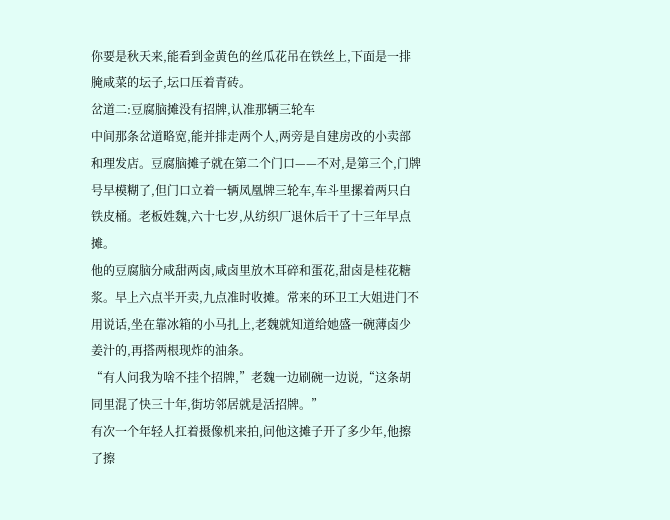你要是秋天来,能看到金黄色的丝瓜花吊在铁丝上,下面是一排腌咸菜的坛子,坛口压着青砖。
岔道二:豆腐脑摊没有招牌,认准那辆三轮车
中间那条岔道略宽,能并排走两个人,两旁是自建房改的小卖部和理发店。豆腐脑摊子就在第二个门口——不对,是第三个,门牌号早模糊了,但门口立着一辆凤凰牌三轮车,车斗里摞着两只白铁皮桶。老板姓魏,六十七岁,从纺织厂退休后干了十三年早点摊。
他的豆腐脑分咸甜两卤,咸卤里放木耳碎和蛋花,甜卤是桂花糖浆。早上六点半开卖,九点准时收摊。常来的环卫工大姐进门不用说话,坐在靠冰箱的小马扎上,老魏就知道给她盛一碗薄卤少姜汁的,再搭两根现炸的油条。
“有人问我为啥不挂个招牌,”老魏一边刷碗一边说,“这条胡同里混了快三十年,街坊邻居就是活招牌。”
有次一个年轻人扛着摄像机来拍,问他这摊子开了多少年,他擦了擦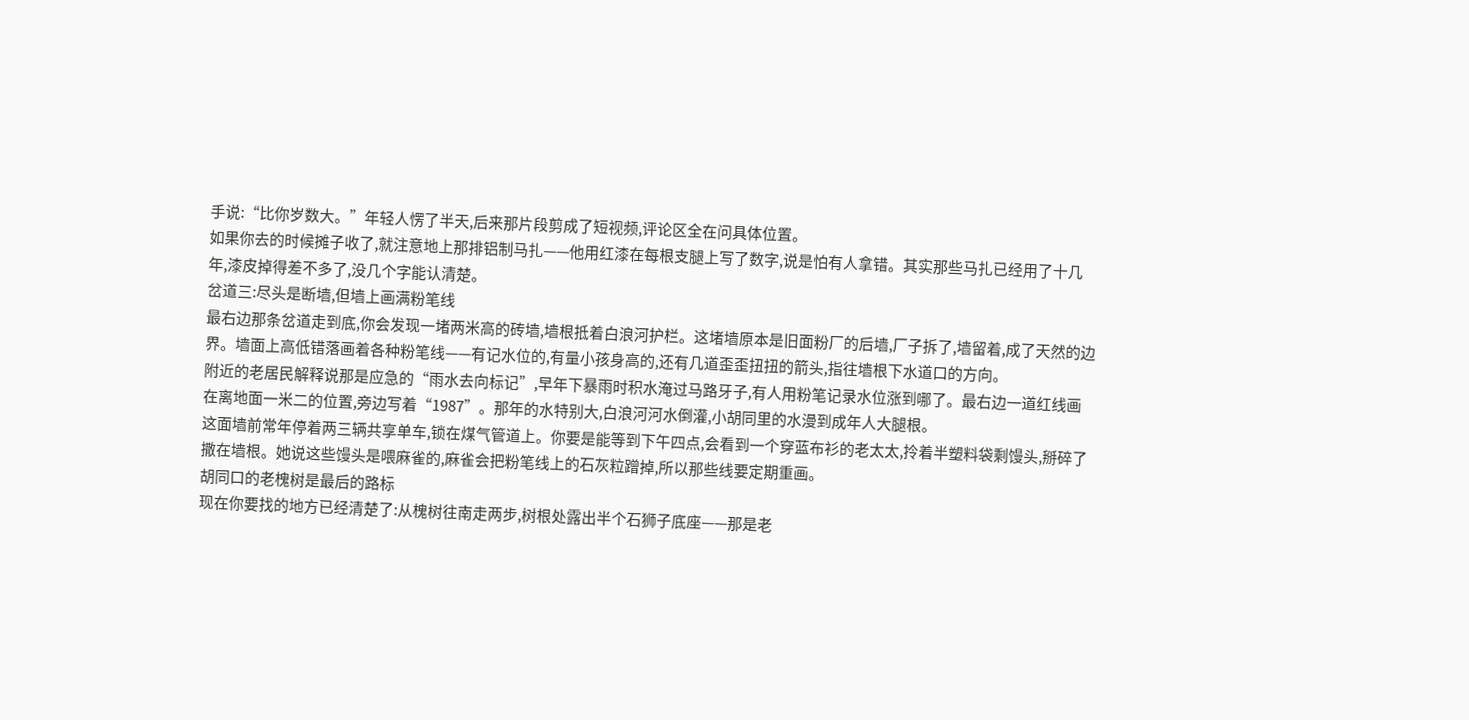手说:“比你岁数大。”年轻人愣了半天,后来那片段剪成了短视频,评论区全在问具体位置。
如果你去的时候摊子收了,就注意地上那排铝制马扎——他用红漆在每根支腿上写了数字,说是怕有人拿错。其实那些马扎已经用了十几年,漆皮掉得差不多了,没几个字能认清楚。
岔道三:尽头是断墙,但墙上画满粉笔线
最右边那条岔道走到底,你会发现一堵两米高的砖墙,墙根抵着白浪河护栏。这堵墙原本是旧面粉厂的后墙,厂子拆了,墙留着,成了天然的边界。墙面上高低错落画着各种粉笔线——有记水位的,有量小孩身高的,还有几道歪歪扭扭的箭头,指往墙根下水道口的方向。
附近的老居民解释说那是应急的“雨水去向标记”,早年下暴雨时积水淹过马路牙子,有人用粉笔记录水位涨到哪了。最右边一道红线画在离地面一米二的位置,旁边写着“1987”。那年的水特别大,白浪河河水倒灌,小胡同里的水漫到成年人大腿根。
这面墙前常年停着两三辆共享单车,锁在煤气管道上。你要是能等到下午四点,会看到一个穿蓝布衫的老太太,拎着半塑料袋剩馒头,掰碎了撒在墙根。她说这些馒头是喂麻雀的,麻雀会把粉笔线上的石灰粒蹭掉,所以那些线要定期重画。
胡同口的老槐树是最后的路标
现在你要找的地方已经清楚了:从槐树往南走两步,树根处露出半个石狮子底座——那是老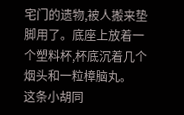宅门的遗物,被人搬来垫脚用了。底座上放着一个塑料杯,杯底沉着几个烟头和一粒樟脑丸。
这条小胡同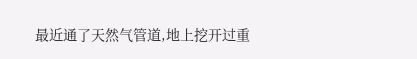最近通了天然气管道,地上挖开过重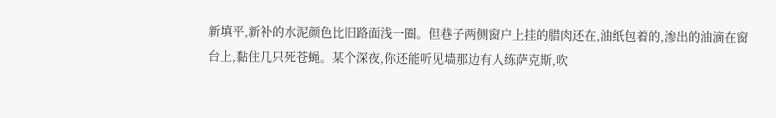新填平,新补的水泥颜色比旧路面浅一圈。但巷子两侧窗户上挂的腊肉还在,油纸包着的,渗出的油滴在窗台上,黏住几只死苍蝇。某个深夜,你还能听见墙那边有人练萨克斯,吹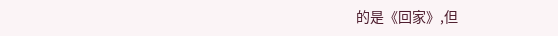的是《回家》,但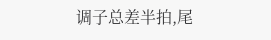调子总差半拍,尾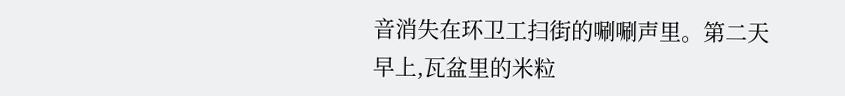音消失在环卫工扫街的唰唰声里。第二天早上,瓦盆里的米粒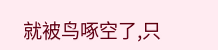就被鸟啄空了,只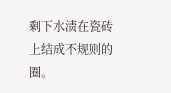剩下水渍在瓷砖上结成不规则的圈。